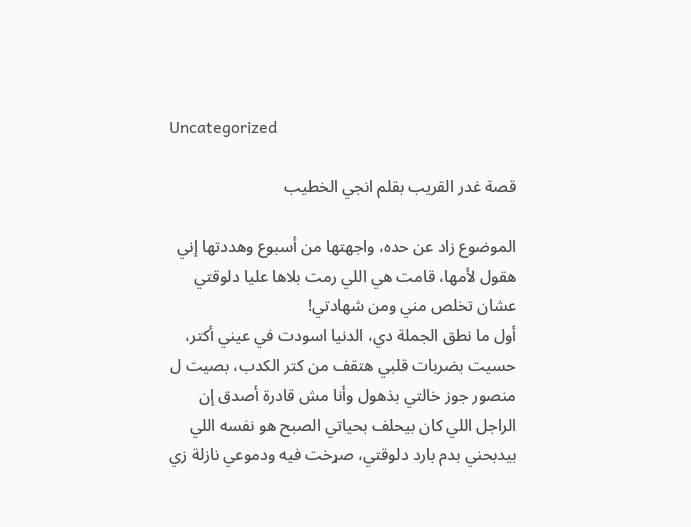Uncategorized

قصة غدر القريب بقلم انجي الخطيب

الموضوع زاد عن حده، واجهتها من أسبوع وهددتها إني هقول لأمها، قامت هي اللي رمت بلاها عليا دلوقتي عشان تخلص مني ومن شهادتي!
أول ما نطق الجملة دي، الدنيا اسودت في عيني أكتر، حسيت بضربات قلبي هتقف من كتر الكدب، بصيت ل منصور جوز خالتي بذهول وأنا مش قادرة أصدق إن الراجل اللي كان بيحلف بحياتي الصبح هو نفسه اللي بيدبحني بدم بارد دلوقتي، صړخت فيه ودموعي نازلة زي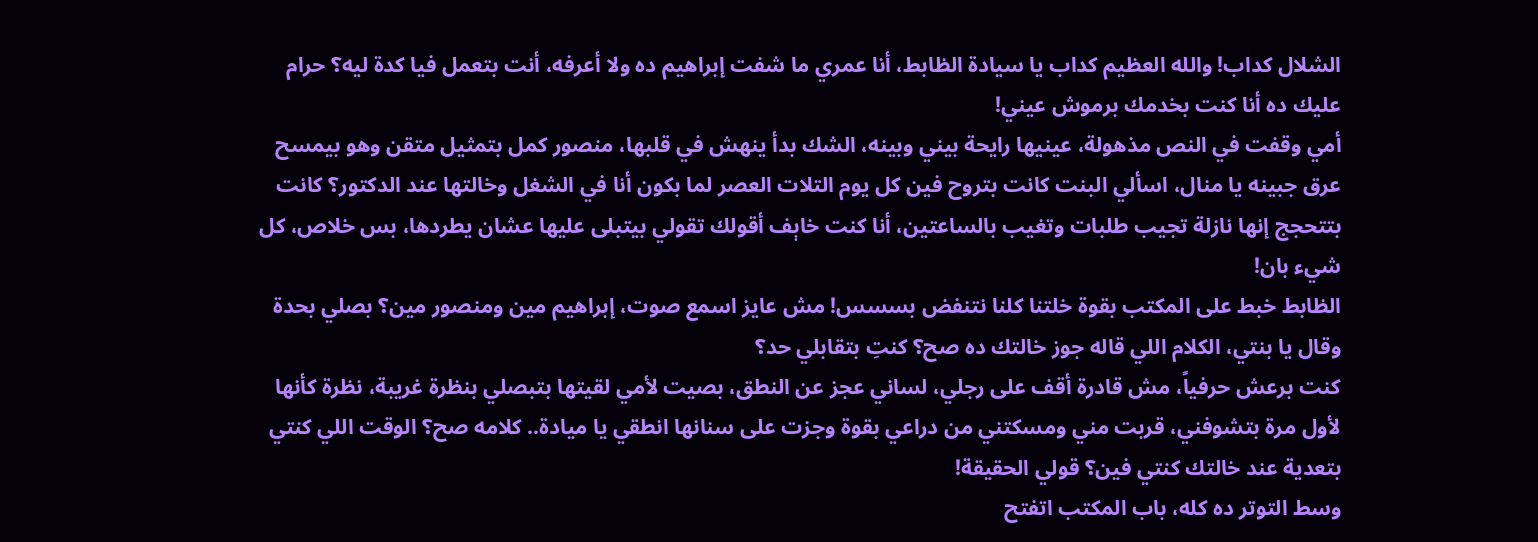الشلال كداب! والله العظيم كداب يا سيادة الظابط، أنا عمري ما شفت إبراهيم ده ولا أعرفه، أنت بتعمل فيا كدة ليه؟ حرام عليك ده أنا كنت بخدمك برموش عيني!
أمي وقفت في النص مذهولة، عينيها رايحة بيني وبينه، الشك بدأ ينهش في قلبها، منصور كمل بتمثيل متقن وهو بيمسح عرق جبينه يا منال، اسألي البنت كانت بتروح فين كل يوم التلات العصر لما بكون أنا في الشغل وخالتها عند الدكتور؟ كانت بتتحجج إنها نازلة تجيب طلبات وتغيب بالساعتين، أنا كنت خاېف أقولك تقولي بيتبلى عليها عشان يطردها، بس خلاص، كل شيء بان!
الظابط خبط على المكتب بقوة خلتنا كلنا نتنفض بسسس! مش عايز اسمع صوت، إبراهيم مين ومنصور مين؟ بصلي بحدة وقال يا بنتي، الكلام اللي قاله جوز خالتك ده صح؟ كنتِ بتقابلي حد؟
كنت برعش حرفياً، مش قادرة أقف على رجلي، لساني عجز عن النطق، بصيت لأمي لقيتها بتبصلي بنظرة غريبة، نظرة كأنها لأول مرة بتشوفني، قربت مني ومسكتني من دراعي بقوة وجزت على سنانها انطقي يا ميادة.. كلامه صح؟ الوقت اللي كنتي بتعدية عند خالتك كنتي فين؟ قولي الحقيقة!
وسط التوتر ده كله، باب المكتب اتفتح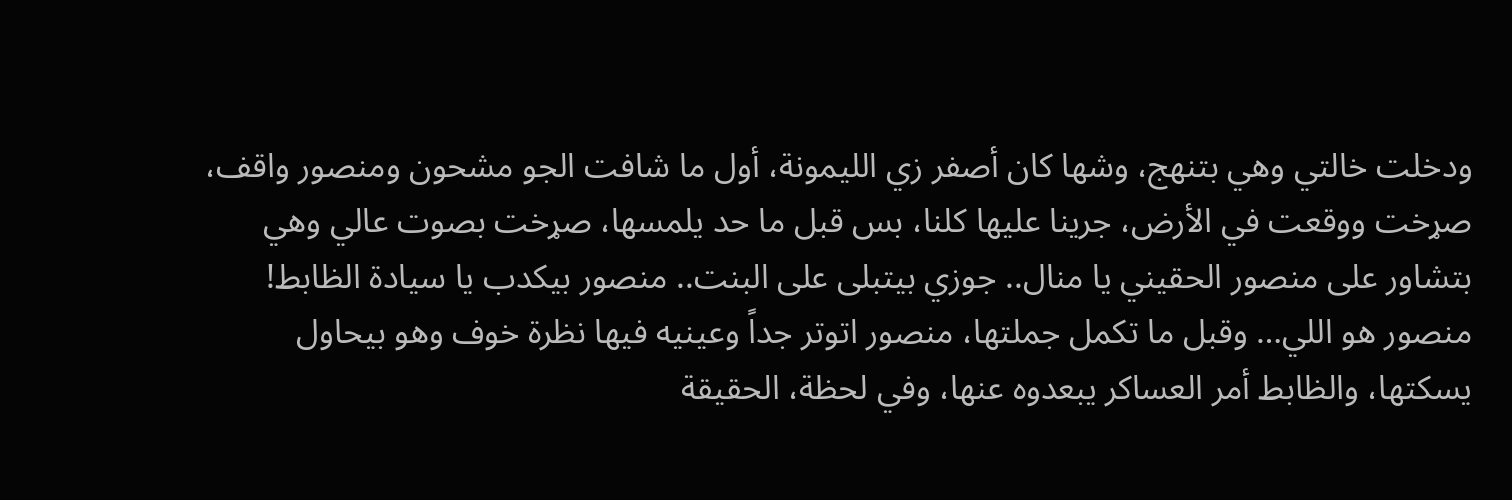ودخلت خالتي وهي بتنهج، وشها كان أصفر زي الليمونة، أول ما شافت الجو مشحون ومنصور واقف، صړخت ووقعت في الأرض، جرينا عليها كلنا، بس قبل ما حد يلمسها، صړخت بصوت عالي وهي بتشاور على منصور الحقيني يا منال.. جوزي بيتبلى على البنت.. منصور بيكدب يا سيادة الظابط! منصور هو اللي… وقبل ما تكمل جملتها، منصور اتوتر جداً وعينيه فيها نظرة خوف وهو بيحاول يسكتها، والظابط أمر العساكر يبعدوه عنها، وفي لحظة، الحقيقة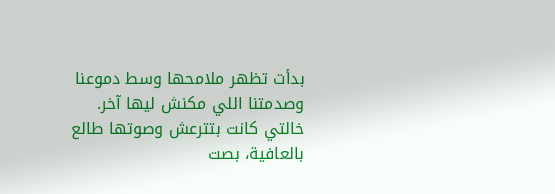بدأت تظهر ملامحها وسط دموعنا وصدمتنا اللي مكنش ليها آخر.
خالتي كانت بتترعش وصوتها طالع بالعافية، بصت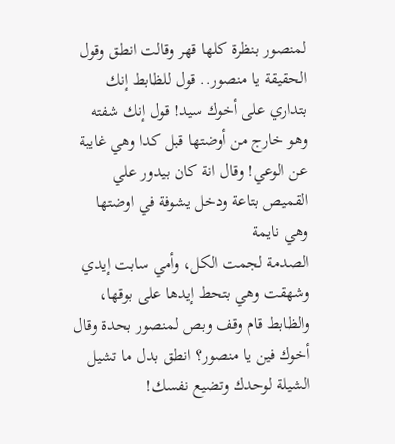لمنصور بنظرة كلها قهر وقالت انطق وقول الحقيقة يا منصور.. قول للظابط إنك بتداري على أخوك سيد! قول إنك شفته وهو خارج من أوضتها قبل كدا وهي غايبة عن الوعي! وقال انة كان بيدور علي القميص بتاعة ودخل يشوفة في اوضتها وهي نايمة
الصدمة لجمت الكل، وأمي سابت إيدي وشهقت وهي بتحط إيدها على بوقها، والظابط قام وقف وبص لمنصور بحدة وقال أخوك فين يا منصور؟ انطق بدل ما تشيل الشيلة لوحدك وتضيع نفسك!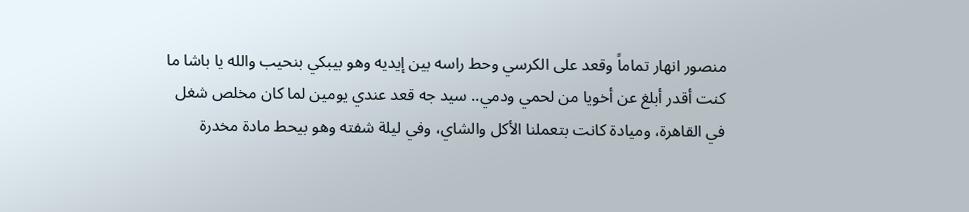منصور انهار تماماً وقعد على الكرسي وحط راسه بين إيديه وهو بيبكي بنحيب والله يا باشا ما كنت أقدر أبلغ عن أخويا من لحمي ودمي.. سيد جه قعد عندي يومين لما كان مخلص شغل في القاهرة، وميادة كانت بتعملنا الأكل والشاي، وفي ليلة شفته وهو بيحط مادة مخدرة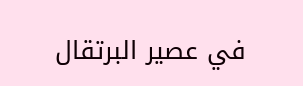في عصير البرتقال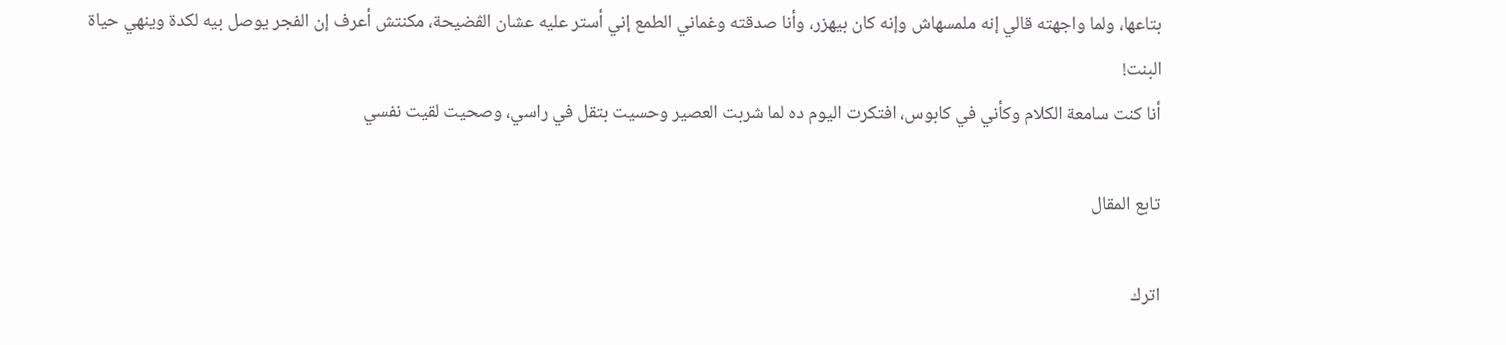بتاعها، ولما واجهته قالي إنه ملمسهاش وإنه كان بيهزر، وأنا صدقته وغماني الطمع إني أستر عليه عشان الڤضيحة، مكنتش أعرف إن الفجر يوصل بيه لكدة وينهي حياة البنت!
أنا كنت سامعة الكلام وكأني في كابوس، افتكرت اليوم ده لما شربت العصير وحسيت بتقل في راسي، وصحيت لقيت نفسي

تابع المقال

اترك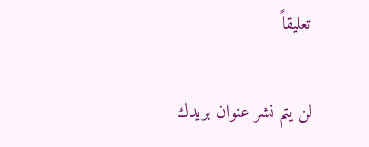تعليقاً

لن يتم نشر عنوان بريدك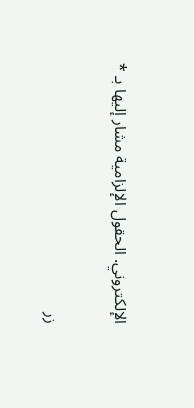الإلكتروني. الحقول الإلزامية مشار إليها بـ *

زر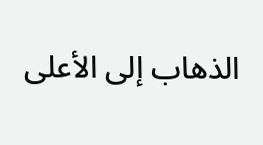الذهاب إلى الأعلى